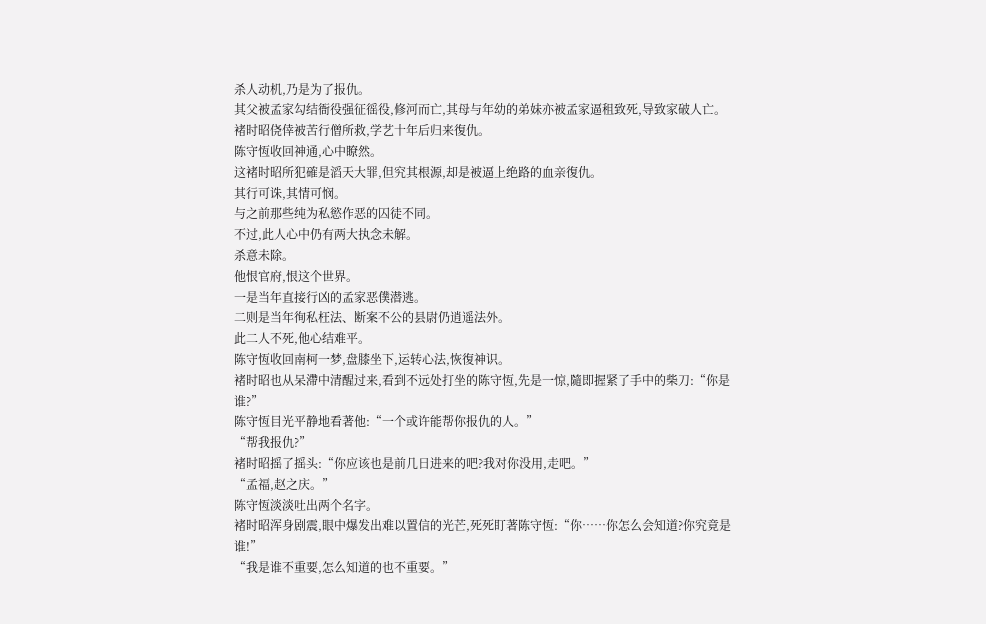杀人动机,乃是为了报仇。
其父被孟家勾结衙役强征徭役,修河而亡,其母与年幼的弟妹亦被孟家逼租致死,导致家破人亡。
褚时昭侥倖被苦行僧所救,学艺十年后归来復仇。
陈守恆收回神通,心中瞭然。
这褚时昭所犯確是滔天大罪,但究其根源,却是被逼上绝路的血亲復仇。
其行可诛,其情可悯。
与之前那些纯为私慾作恶的囚徒不同。
不过,此人心中仍有两大执念未解。
杀意未除。
他恨官府,恨这个世界。
一是当年直接行凶的孟家恶僕潜逃。
二则是当年徇私枉法、断案不公的县尉仍逍遥法外。
此二人不死,他心结难平。
陈守恆收回南柯一梦,盘膝坐下,运转心法,恢復神识。
褚时昭也从呆滯中清醒过来,看到不远处打坐的陈守恆,先是一惊,隨即握紧了手中的柴刀:“你是谁?”
陈守恆目光平静地看著他:“一个或许能帮你报仇的人。”
“帮我报仇?”
褚时昭摇了摇头:“你应该也是前几日进来的吧?我对你没用,走吧。”
“孟福,赵之庆。”
陈守恆淡淡吐出两个名字。
褚时昭浑身剧震,眼中爆发出难以置信的光芒,死死盯著陈守恆:“你……你怎么会知道?你究竟是谁!”
“我是谁不重要,怎么知道的也不重要。”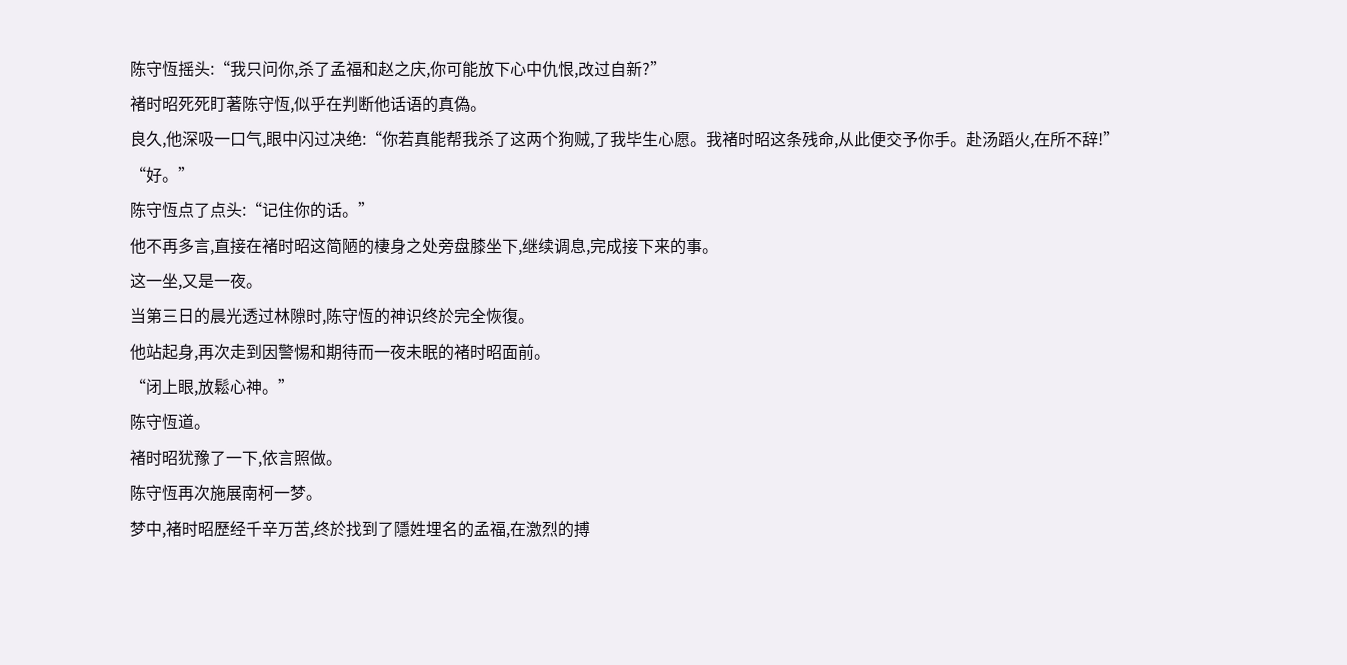陈守恆摇头:“我只问你,杀了孟福和赵之庆,你可能放下心中仇恨,改过自新?”
褚时昭死死盯著陈守恆,似乎在判断他话语的真偽。
良久,他深吸一口气,眼中闪过决绝:“你若真能帮我杀了这两个狗贼,了我毕生心愿。我褚时昭这条残命,从此便交予你手。赴汤蹈火,在所不辞!”
“好。”
陈守恆点了点头:“记住你的话。”
他不再多言,直接在褚时昭这简陋的棲身之处旁盘膝坐下,继续调息,完成接下来的事。
这一坐,又是一夜。
当第三日的晨光透过林隙时,陈守恆的神识终於完全恢復。
他站起身,再次走到因警惕和期待而一夜未眠的褚时昭面前。
“闭上眼,放鬆心神。”
陈守恆道。
褚时昭犹豫了一下,依言照做。
陈守恆再次施展南柯一梦。
梦中,褚时昭歷经千辛万苦,终於找到了隱姓埋名的孟福,在激烈的搏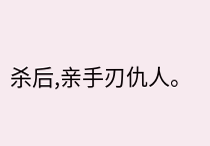杀后,亲手刃仇人。